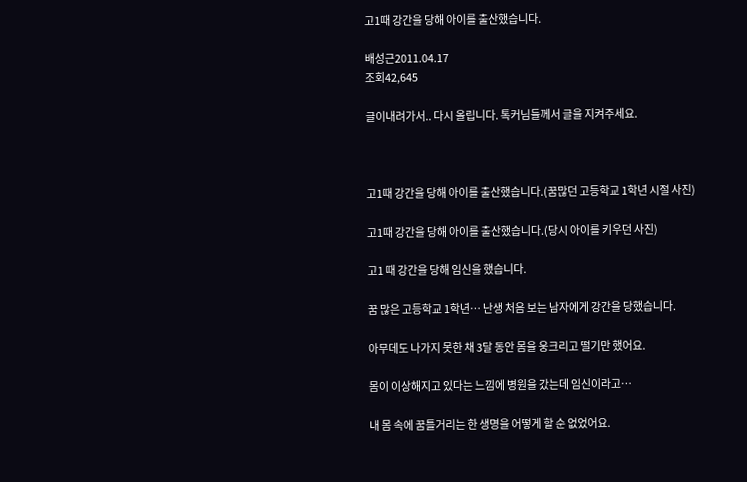고1때 강간을 당해 아이를 출산했습니다.

배성근2011.04.17
조회42,645

글이내려가서.. 다시 올립니다. 톡커님들께서 글을 지켜주세요.



고1때 강간을 당해 아이를 출산했습니다.(꿈많던 고등학교 1학년 시절 사진)

고1때 강간을 당해 아이를 출산했습니다.(당시 아이를 키우던 사진)

고1 때 강간을 당해 임신을 했습니다.

꿈 많은 고등학교 1학년… 난생 처음 보는 남자에게 강간을 당했습니다.

아무데도 나가지 못한 채 3달 동안 몸을 웅크리고 떨기만 했어요.

몸이 이상해지고 있다는 느낌에 병원을 갔는데 임신이라고…

내 몸 속에 꿈틀거리는 한 생명을 어떻게 할 순 없었어요.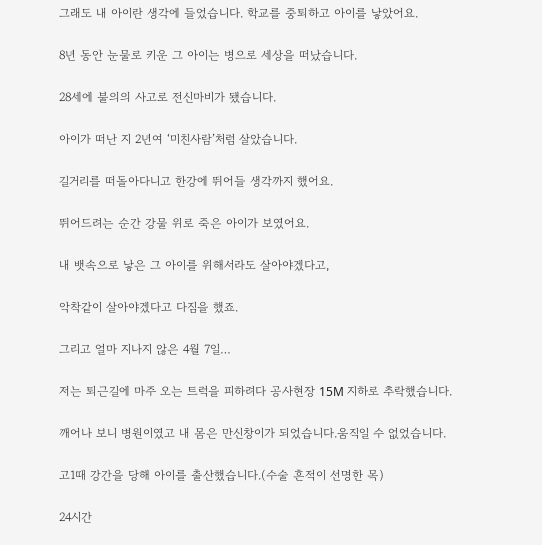그래도 내 아이란 생각에 들었습니다. 학교를 중퇴하고 아이를 낳았어요.

8년 동안 눈물로 키운 그 아이는 병으로 세상을 떠났습니다.

28세에 불의의 사고로 전신마비가 됐습니다.

아이가 떠난 지 2년여 ‘미친사람’처럼 살았습니다.

길거리를 떠돌아다니고 한강에 뛰어들 생각까지 했어요.

뛰어드려는 순간 강물 위로 죽은 아이가 보였어요.

내 뱃속으로 낳은 그 아이를 위해서라도 살아야겠다고,

악착같이 살아야겠다고 다짐을 했죠.

그리고 얼마 지나지 않은 4월 7일…

저는 퇴근길에 마주 오는 트럭을 피하려다 공사현장 15M 지하로 추락했습니다.

깨어나 보니 병원이였고 내 몸은 만신창이가 되었습니다.움직일 수 없었습니다.

고1때 강간을 당해 아이를 출산했습니다.(수술 흔적이 선명한 목)

24시간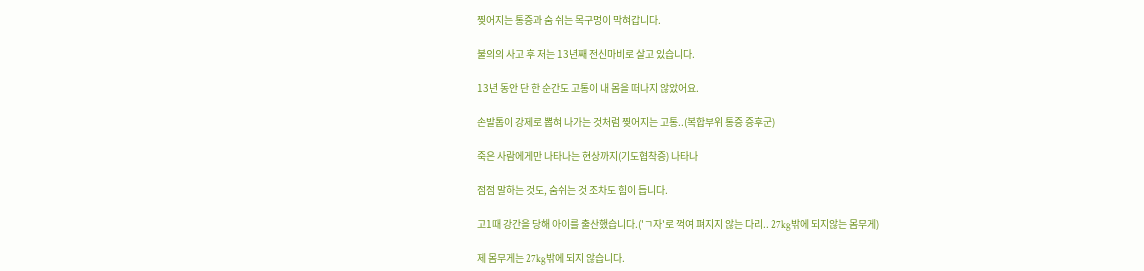찢어지는 통증과 숨 쉬는 목구멍이 막혀갑니다.

불의의 사고 후 저는 13년째 전신마비로 살고 있습니다.

13년 동안 단 한 순간도 고통이 내 몸을 떠나지 않았어요.

손발톱이 강제로 뽑혀 나가는 것처럼 찢어지는 고통..(복합부위 통증 증후군)

죽은 사람에게만 나타나는 현상까지(기도협착증) 나타나

점점 말하는 것도, 숨쉬는 것 조차도 힘이 듭니다.

고1때 강간을 당해 아이를 출산했습니다.('ㄱ자'로 꺽여 펴지지 않는 다리.. 27kg밖에 되지않는 몸무게)

제 몸무게는 27kg밖에 되지 않습니다.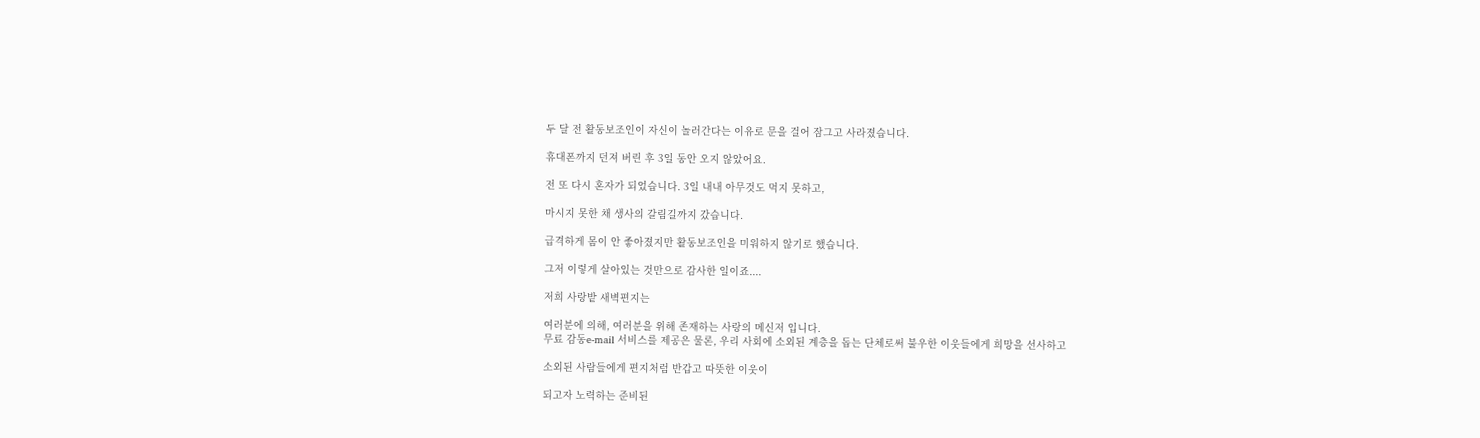두 달 전 활동보조인이 자신이 놀러간다는 이유로 문을 걸어 잠그고 사라졌습니다.

휴대폰까지 던져 버린 후 3일 동안 오지 않았어요.

전 또 다시 혼자가 되었습니다. 3일 내내 아무것도 먹지 못하고,

마시지 못한 채 생사의 갈림길까지 갔습니다.

급격하게 몸이 안 좋아졌지만 활동보조인을 미워하지 않기로 했습니다.

그저 이렇게 살아있는 것만으로 감사한 일이죠....

저희 사랑밭 새벽편지는

여러분에 의해, 여러분을 위해 존재하는 사랑의 메신저 입니다.
무료 감동e-mail 서비스를 제공은 물론, 우리 사회에 소외된 계층을 돕는 단체로써 불우한 이웃들에게 희망을 선사하고

소외된 사람들에게 편지처럼 반갑고 따뜻한 이웃이

되고자 노력하는 준비된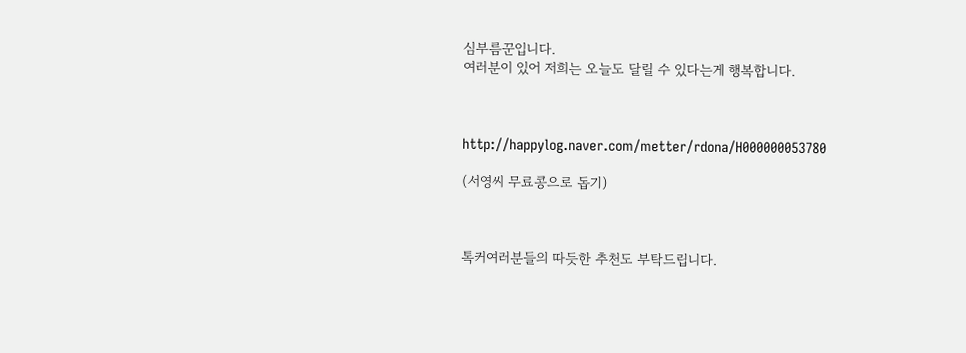심부름꾼입니다.
여러분이 있어 저희는 오늘도 달릴 수 있다는게 행복합니다.



http://happylog.naver.com/metter/rdona/H000000053780

(서영씨 무료콩으로 돕기)



톡커여러분들의 따듯한 추천도 부탁드립니다.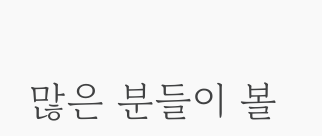많은 분들이 볼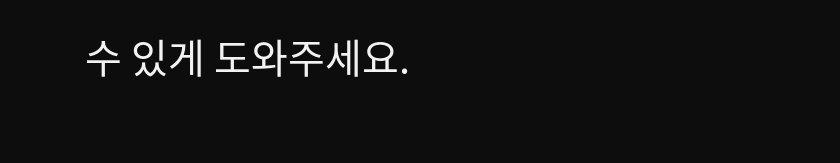수 있게 도와주세요.